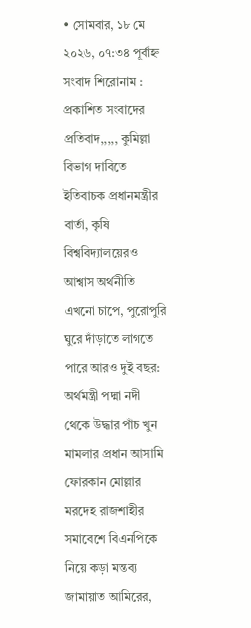• সোমবার, ১৮ মে ২০২৬, ০৭:৩৪ পূর্বাহ্ন
সংবাদ শিরোনাম :
প্রকাশিত সংবাদের প্রতিবাদ,,,,, কুমিল্লা বিভাগ দাবিতে ইতিবাচক প্রধানমন্ত্রীর বার্তা, কৃষি বিশ্ববিদ্যালয়েরও আশ্বাস অর্থনীতি এখনো চাপে, পুরোপুরি ঘুরে দাঁড়াতে লাগতে পারে আরও দুই বছর: অর্থমন্ত্রী পদ্মা নদী থেকে উদ্ধার পাঁচ খুন মামলার প্রধান আসামি ফোরকান মোল্লার মরদেহ রাজশাহীর সমাবেশে বিএনপিকে নিয়ে কড়া মন্তব্য জামায়াত আমিরের,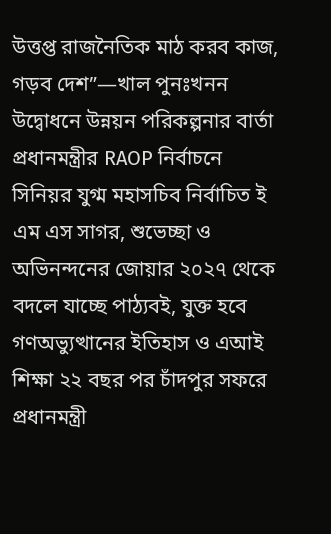উত্তপ্ত রাজনৈতিক মাঠ করব কাজ, গড়ব দেশ”—খাল পুনঃখনন উদ্বোধনে উন্নয়ন পরিকল্পনার বার্তা প্রধানমন্ত্রীর RAOP নির্বাচনে সিনিয়র যুগ্ম মহাসচিব নির্বাচিত ই এম এস সাগর, শুভেচ্ছা ও অভিনন্দনের জোয়ার ২০২৭ থেকে বদলে যাচ্ছে পাঠ্যবই, যুক্ত হবে গণঅভ্যুত্থানের ইতিহাস ও এআই শিক্ষা ২২ বছর পর চাঁদপুর সফরে প্রধানমন্ত্রী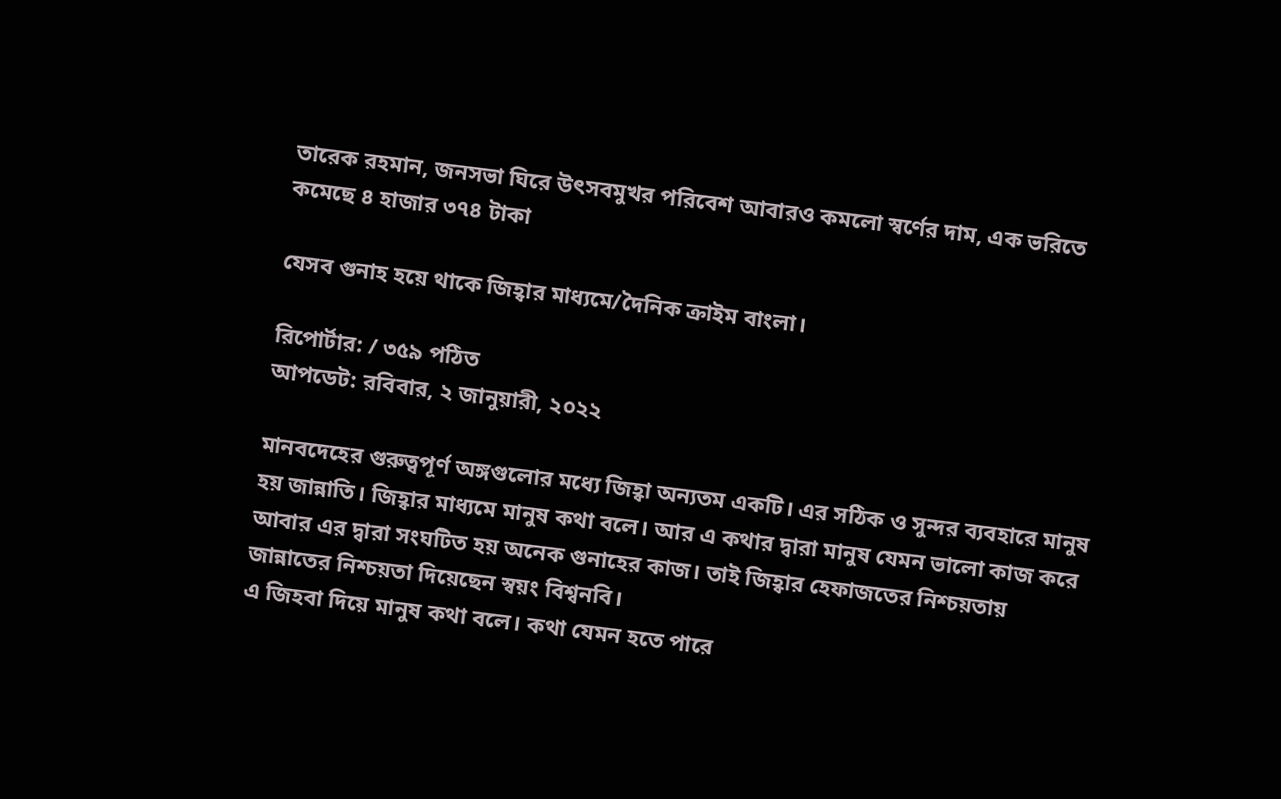তারেক রহমান, জনসভা ঘিরে উৎসবমুখর পরিবেশ আবারও কমলো স্বর্ণের দাম, এক ভরিতে কমেছে ৪ হাজার ৩৭৪ টাকা

যেসব গুনাহ হয়ে থাকে জিহ্বার মাধ্যমে/দৈনিক ক্রাইম বাংলা।

রিপোর্টার: / ৩৫৯ পঠিত
আপডেট: রবিবার, ২ জানুয়ারী, ২০২২

মানবদেহের গুরুত্বপূর্ণ অঙ্গগুলোর মধ্যে জিহ্বা অন্যতম একটি। এর সঠিক ও সুন্দর ব্যবহারে মানুষ হয় জান্নাতি। জিহ্বার মাধ্যমে মানুষ কথা বলে। আর এ কথার দ্বারা মানুষ যেমন ভালো কাজ করে আবার এর দ্বারা সংঘটিত হয় অনেক গুনাহের কাজ। তাই জিহ্বার হেফাজতের নিশ্চয়তায় জান্নাতের নিশ্চয়তা দিয়েছেন স্বয়ং বিশ্বনবি।
এ জিহবা দিয়ে মানুষ কথা বলে। কথা যেমন হতে পারে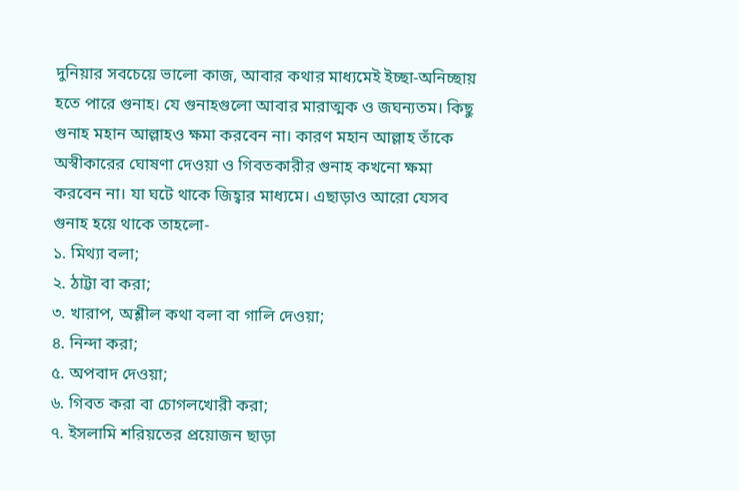দুনিয়ার সবচেয়ে ভালো কাজ, আবার কথার মাধ্যমেই ইচ্ছা-অনিচ্ছায় হতে পারে গুনাহ। যে গুনাহগুলো আবার মারাত্মক ও জঘন্যতম। কিছু গুনাহ মহান আল্লাহও ক্ষমা করবেন না। কারণ মহান আল্লাহ তাঁকে অস্বীকারের ঘোষণা দেওয়া ও গিবতকারীর গুনাহ কখনো ক্ষমা করবেন না। যা ঘটে থাকে জিহ্বার মাধ্যমে। এছাড়াও আরো যেসব গুনাহ হয়ে থাকে তাহলো-
১. মিথ্যা বলা;
২. ঠাট্টা বা করা;
৩. খারাপ, অশ্লীল কথা বলা বা গালি দেওয়া;
৪. নিন্দা করা;
৫. অপবাদ দেওয়া;
৬. গিবত করা বা চোগলখোরী করা;
৭. ইসলামি শরিয়তের প্রয়োজন ছাড়া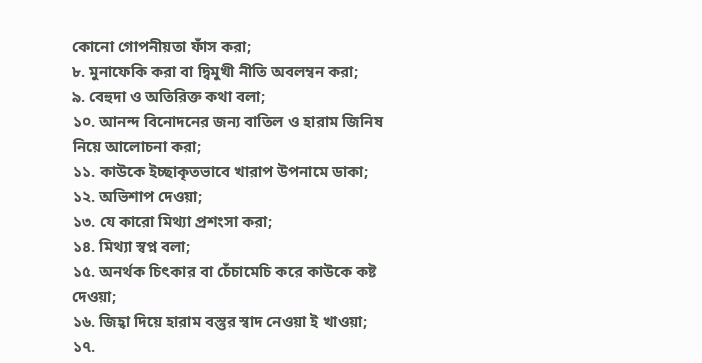কোনো গোপনীয়তা ফাঁস করা;
৮. মুনাফেকি করা বা দ্বিমুখী নীতি অবলম্বন করা;
৯. বেহুদা ও অতিরিক্ত কথা বলা;
১০. আনন্দ বিনোদনের জন্য বাতিল ও হারাম জিনিষ নিয়ে আলোচনা করা;
১১. কাউকে ইচ্ছাকৃতভাবে খারাপ উপনামে ডাকা;
১২. অভিশাপ দেওয়া;
১৩. যে কারো মিথ্যা প্রশংসা করা;
১৪. মিথ্যা স্বপ্ন বলা;
১৫. অনর্থক চিৎকার বা চেঁচামেচি করে কাউকে কষ্ট দেওয়া;
১৬. জিহ্বা দিয়ে হারাম বস্তুর স্বাদ নেওয়া ই খাওয়া;
১৭.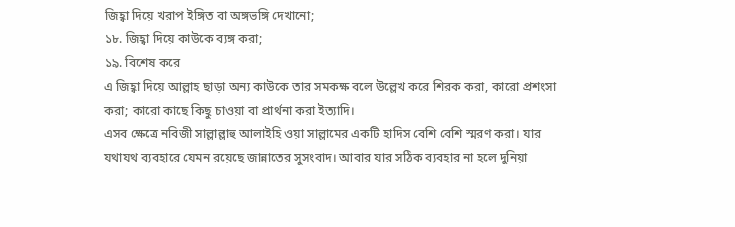জিহ্বা দিয়ে খরাপ ইঙ্গিত বা অঙ্গভঙ্গি দেখানো;
১৮. জিহ্বা দিয়ে কাউকে ব্যঙ্গ করা;
১৯. বিশেষ করে
এ জিহ্বা দিয়ে আল্লাহ ছাড়া অন্য কাউকে তার সমকক্ষ বলে উল্লেখ করে শিরক করা, কারো প্রশংসা করা; কারো কাছে কিছু চাওয়া বা প্রার্থনা করা ইত্যাদি।
এসব ক্ষেত্রে নবিজী সাল্লাল্লাহু আলাইহি ওয়া সাল্লামের একটি হাদিস বেশি বেশি স্মরণ করা। যার যথাযথ ব্যবহারে যেমন রয়েছে জান্নাতের সুসংবাদ। আবার যার সঠিক ব্যবহার না হলে দুনিয়া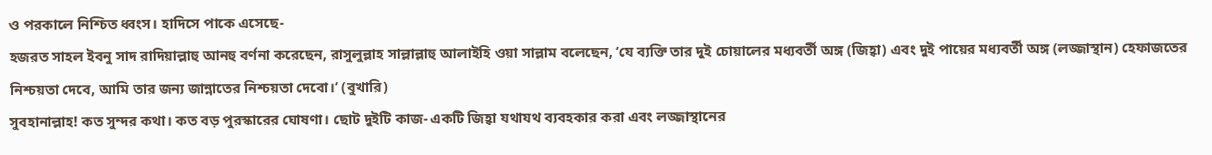ও পরকালে নিশ্চিত ধ্বংস। হাদিসে পাকে এসেছে-
হজরত সাহল ইবনু সাদ রাদিয়াল্লাহু আনহু বর্ণনা করেছেন, রাসুলুল্লাহ সাল্লাল্লাহু আলাইহি ওয়া সাল্লাম বলেছেন, ‘যে ব্যক্তি তার দুই চোয়ালের মধ্যবর্তী অঙ্গ (জিহ্বা) এবং দুই পায়ের মধ্যবর্তী অঙ্গ (লজ্জাস্থান) হেফাজতের নিশ্চয়তা দেবে, আমি তার জন্য জান্নাতের নিশ্চয়তা দেবো।’ (বুখারি)
সুবহানাল্লাহ! কত সুন্দর কথা। কত বড় পুরস্কারের ঘোষণা। ছোট দুইটি কাজ- একটি জিহ্বা যথাযথ ব্যবহকার করা এবং লজ্জাস্থানের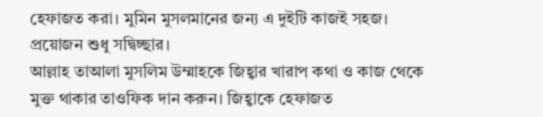হেফাজত করা। মুমিন মুসলমানের জন্য এ দুইটি কাজই সহজ। প্রয়োজন শুধু সদ্বিচ্ছার।
আল্লাহ তাআলা মুসলিম উম্মাহকে জিহ্বার খারাপ কথা ও কাজ থেকে মুক্ত থাকার তাওফিক দান করুন। জিহ্বাকে হেফাজত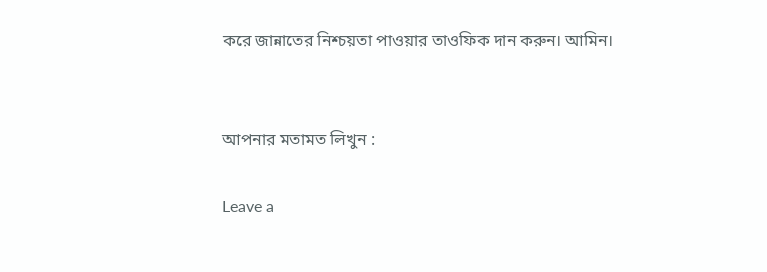করে জান্নাতের নিশ্চয়তা পাওয়ার তাওফিক দান করুন। আমিন।


আপনার মতামত লিখুন :

Leave a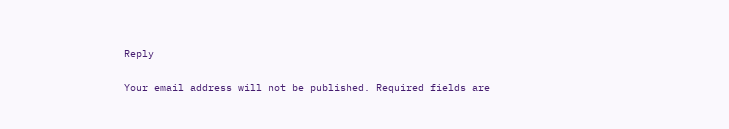Reply

Your email address will not be published. Required fields are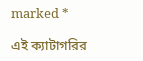marked *

এই ক্যাটাগরির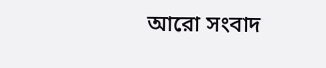আরো সংবাদ